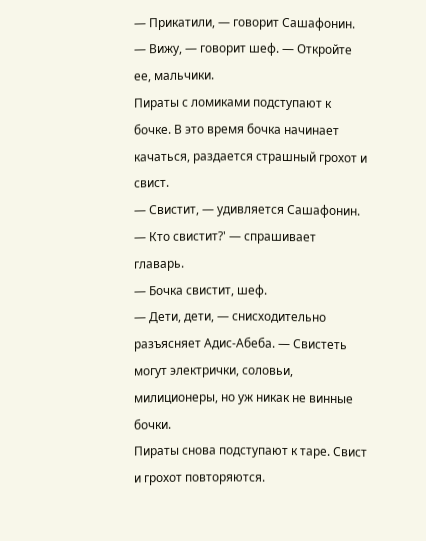— Прикатили, — говорит Сашафонин.
— Вижу, — говорит шеф. — Откройте ее, мальчики.
Пираты с ломиками подступают к бочке. В это время бочка начинает качаться, раздается страшный грохот и свист.
— Свистит, — удивляется Сашафонин.
— Кто свистит?' — спрашивает главарь.
— Бочка свистит, шеф.
— Дети, дети, — снисходительно разъясняет Адис-Абеба. — Свистеть могут электрички, соловьи, милиционеры, но уж никак не винные бочки.
Пираты снова подступают к таре. Свист и грохот повторяются.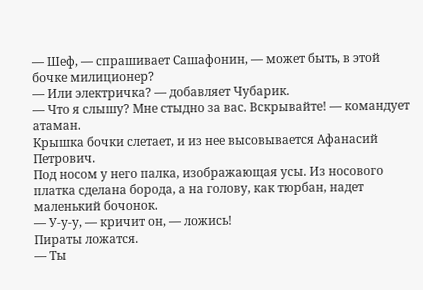— Шеф, — спрашивает Сашафонин, — может быть, в этой бочке милиционер?
— Или электричка? — добавляет Чубарик.
— Что я слышу? Мне стыдно за вас. Вскрывайте! — командует атаман.
Крышка бочки слетает, и из нее высовывается Афанасий Петрович.
Под носом у него палка, изображающая усы. Из носового платка сделана борода, а на голову, как тюрбан, надет маленький бочонок.
— У-у-у, — кричит он, — ложись!
Пираты ложатся.
— Ты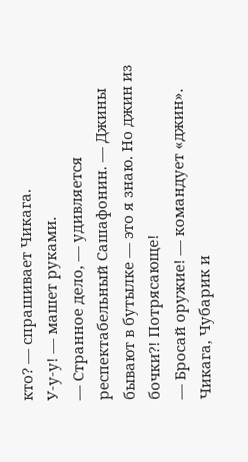кто? — спрашивает Чикага.
У-у-у! — машет руками.
— Странное дело, — удивляется респектабельный Сашафонин. — Джины бывают в бутылке — это я знаю. Но джин из бочки?! Потрясающе!
— Бросай оружие! — командует «джин».
Чикага, Чубарик и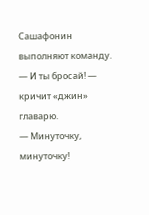Сашафонин выполняют команду.
— И ты бросай! — кричит «джин» главарю.
— Минуточку, минуточку!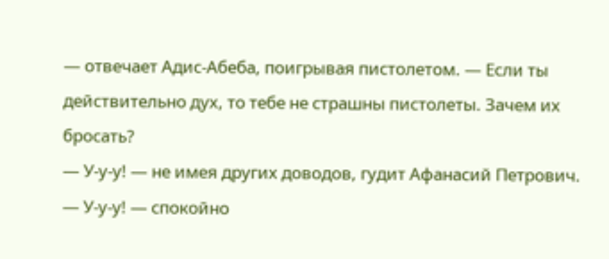— отвечает Адис-Абеба, поигрывая пистолетом. — Если ты действительно дух, то тебе не страшны пистолеты. Зачем их бросать?
— У-у-у! — не имея других доводов, гудит Афанасий Петрович.
— У-у-у! — спокойно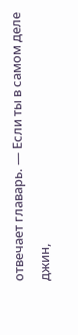отвечает главарь. — Если ты в самом деле джин,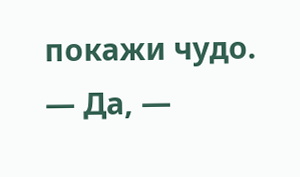покажи чудо.
— Да, —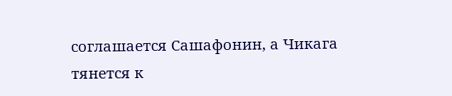соглашается Сашафонин, а Чикага тянется к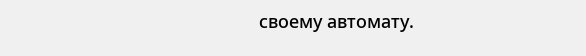своему автомату.